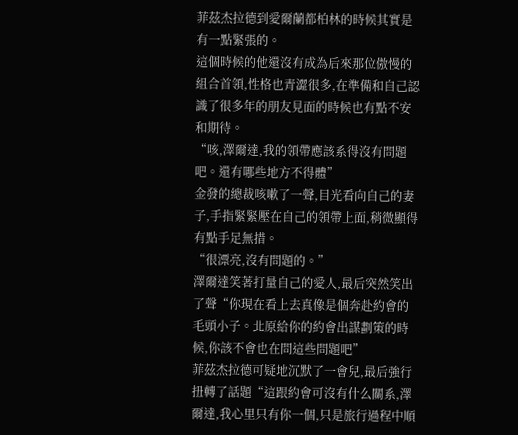菲茲杰拉德到愛爾蘭都柏林的時候其實是有一點緊張的。
這個時候的他還沒有成為后來那位傲慢的組合首領,性格也青澀很多,在準備和自己認識了很多年的朋友見面的時候也有點不安和期待。
“咳,澤爾達,我的領帶應該系得沒有問題吧。還有哪些地方不得體”
金發的總裁咳嗽了一聲,目光看向自己的妻子,手指緊緊壓在自己的領帶上面,稍微顯得有點手足無措。
“很漂亮,沒有問題的。”
澤爾達笑著打量自己的愛人,最后突然笑出了聲“你現在看上去真像是個奔赴約會的毛頭小子。北原給你的約會出謀劃策的時候,你該不會也在問這些問題吧”
菲茲杰拉德可疑地沉默了一會兒,最后強行扭轉了話題“這跟約會可沒有什么關系,澤爾達,我心里只有你一個,只是旅行過程中順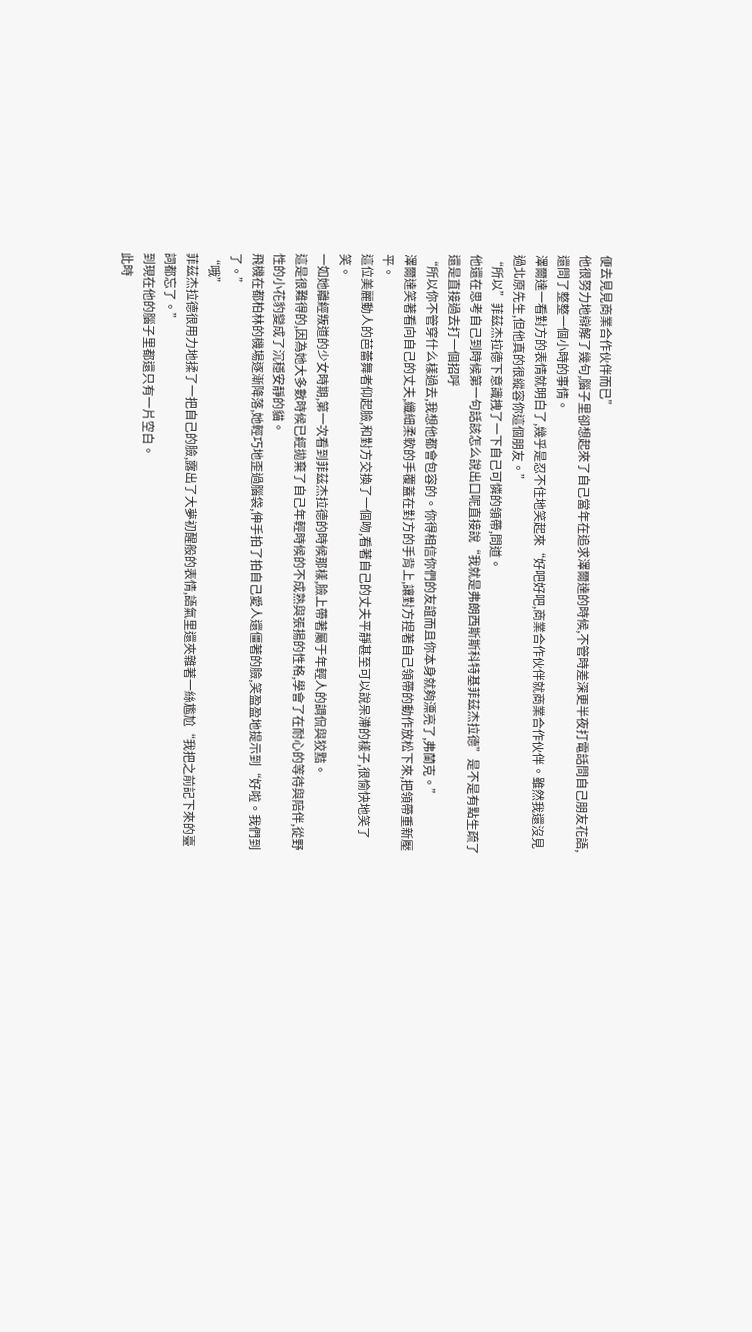便去見見商業合作伙伴而已”
他很努力地辯解了幾句,腦子里卻想起來了自己當年在追求澤爾達的時候,不管時差深更半夜打電話問自己朋友花語,還問了整整一個小時的事情。
澤爾達一看對方的表情就明白了,幾乎是忍不住地笑起來“好吧好吧,商業合作伙伴就商業合作伙伴。雖然我還沒見過北原先生,但他真的很縱容你這個朋友。”
“所以”菲茲杰拉德下意識拽了一下自己可憐的領帶,問道。
他還在思考自己到時候第一句話該怎么說出口呢直接說“我就是弗朗西斯斯科特基菲茲杰拉德”是不是有點生疏了還是直接過去打一個招呼
“所以你不管穿什么樣過去,我想他都會包容的。你得相信你們的友誼而且你本身就夠漂亮了,弗蘭克。”
澤爾達笑著看向自己的丈夫,纖細柔軟的手覆蓋在對方的手背上,讓對方捏著自己領帶的動作放松下來,把領帶重新壓平。
這位美麗動人的芭蕾舞者仰起臉,和對方交換了一個吻,看著自己的丈夫平靜甚至可以說呆滯的樣子,很愉快地笑了笑。
一如她離經叛道的少女時期,第一次看到菲茲杰拉德的時候那樣,臉上帶著屬于年輕人的調侃與狡黠。
這是很難得的,因為她大多數時候已經拋棄了自己年輕時候的不成熟與張揚的性格,學會了在耐心的等待與陪伴,從野性的小花豹變成了沉穩安靜的貓。
飛機在都柏林的機場逐漸降落,她輕巧地歪過腦袋,伸手拍了拍自己愛人還僵著的臉,笑盈盈地提示到“好啦。我們到了。”
“哦”
菲茲杰拉德很用力地揉了一把自己的臉,露出了大夢初醒般的表情,語氣里還夾雜著一絲尷尬“我把之前記下來的臺詞都忘了。”
到現在他的腦子里都還只有一片空白。
此時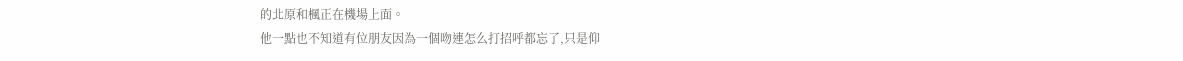的北原和楓正在機場上面。
他一點也不知道有位朋友因為一個吻連怎么打招呼都忘了,只是仰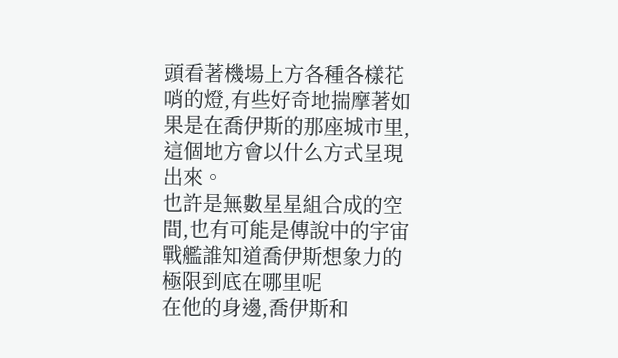頭看著機場上方各種各樣花哨的燈,有些好奇地揣摩著如果是在喬伊斯的那座城市里,這個地方會以什么方式呈現出來。
也許是無數星星組合成的空間,也有可能是傳說中的宇宙戰艦誰知道喬伊斯想象力的極限到底在哪里呢
在他的身邊,喬伊斯和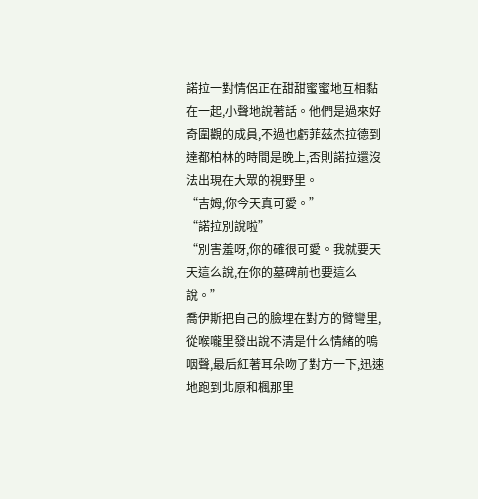諾拉一對情侶正在甜甜蜜蜜地互相黏在一起,小聲地說著話。他們是過來好奇圍觀的成員,不過也虧菲茲杰拉德到達都柏林的時間是晚上,否則諾拉還沒法出現在大眾的視野里。
“吉姆,你今天真可愛。”
“諾拉別說啦”
“別害羞呀,你的確很可愛。我就要天天這么說,在你的墓碑前也要這么說。”
喬伊斯把自己的臉埋在對方的臂彎里,從喉嚨里發出說不清是什么情緒的嗚咽聲,最后紅著耳朵吻了對方一下,迅速地跑到北原和楓那里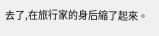去了,在旅行家的身后縮了起來。